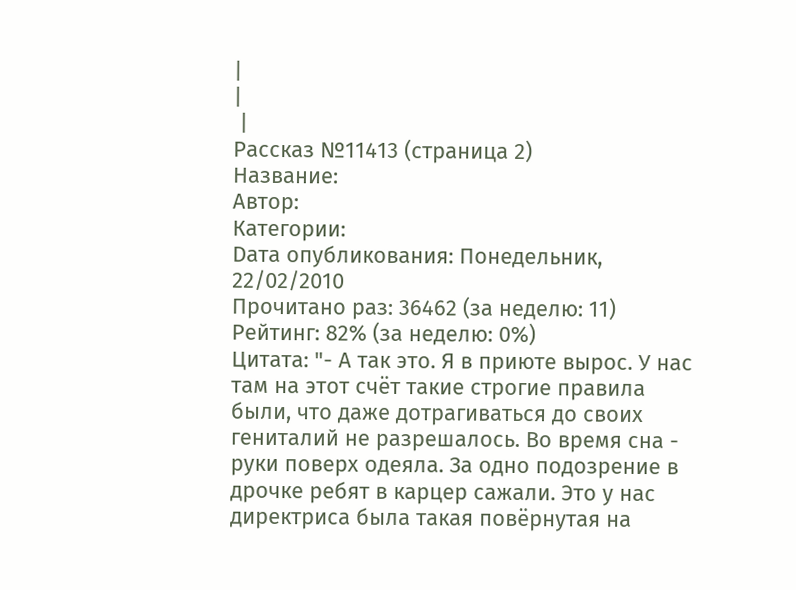|
|
 |
Рассказ №11413 (страница 2)
Название:
Автор:
Категории:
Dата опубликования: Понедельник, 22/02/2010
Прочитано раз: 36462 (за неделю: 11)
Рейтинг: 82% (за неделю: 0%)
Цитата: "- А так это. Я в приюте вырос. У нас там на этот счёт такие строгие правила были, что даже дотрагиваться до своих гениталий не разрешалось. Во время сна - руки поверх одеяла. За одно подозрение в дрочке ребят в карцер сажали. Это у нас директриса была такая повёрнутая на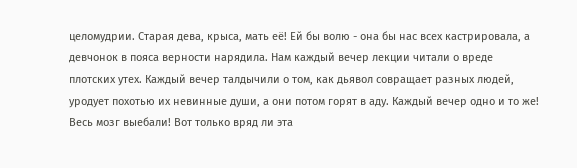целомудрии. Старая дева, крыса, мать её! Ей бы волю - она бы нас всех кастрировала, а девчонок в пояса верности нарядила. Нам каждый вечер лекции читали о вреде плотских утех. Каждый вечер талдычили о том, как дьявол совращает разных людей, уродует похотью их невинные души, а они потом горят в аду. Каждый вечер одно и то же! Весь мозг выебали! Вот только вряд ли эта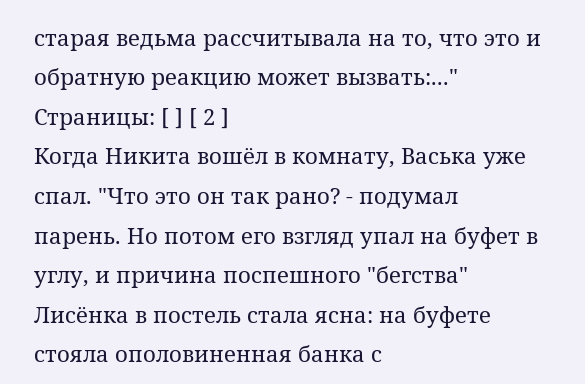старая ведьма рассчитывала на то, что это и обратную реакцию может вызвать:..."
Страницы: [ ] [ 2 ]
Когда Никита вошёл в комнату, Васька уже спал. "Что это он так рано? - подумал парень. Но потом его взгляд упал на буфет в углу, и причина поспешного "бегства" Лисёнка в постель стала ясна: на буфете стояла ополовиненная банка с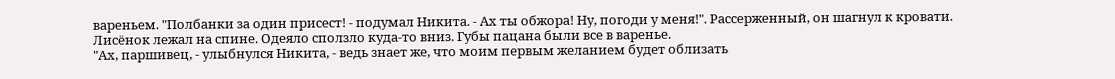вареньем. "Полбанки за один присест! - подумал Никита. - Ах ты обжора! Ну, погоди у меня!". Рассерженный, он шагнул к кровати.
Лисёнок лежал на спине. Одеяло сползло куда-то вниз. Губы пацана были все в варенье.
"Ах, паршивец, - улыбнулся Никита, - ведь знает же, что моим первым желанием будет облизать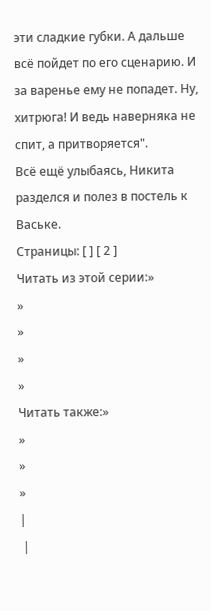эти сладкие губки. А дальше всё пойдет по его сценарию. И за варенье ему не попадет. Ну, хитрюга! И ведь наверняка не спит, а притворяется".
Всё ещё улыбаясь, Никита разделся и полез в постель к Ваське.
Страницы: [ ] [ 2 ]
Читать из этой серии:»
»
»
»
»
Читать также:»
»
»
»
|
 |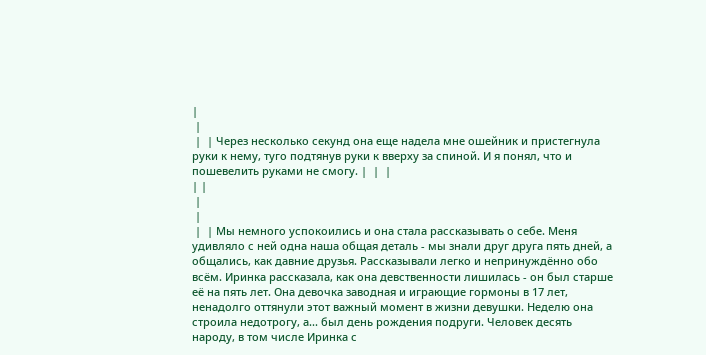|
 |
 |  | Через несколько секунд она еще надела мне ошейник и пристегнула руки к нему, туго подтянув руки к вверху за спиной. И я понял, что и пошевелить руками не смогу. |  |  |
| |
 |
 |
 |  | Мы немного успокоились и она стала рассказывать о себе. Меня удивляло с ней одна наша общая деталь - мы знали друг друга пять дней, а общались, как давние друзья. Рассказывали легко и непринуждённо обо всём. Иринка рассказала, как она девственности лишилась - он был старше её на пять лет. Она девочка заводная и играющие гормоны в 17 лет, ненадолго оттянули этот важный момент в жизни девушки. Неделю она строила недотрогу, а... был день рождения подруги. Человек десять народу, в том числе Иринка с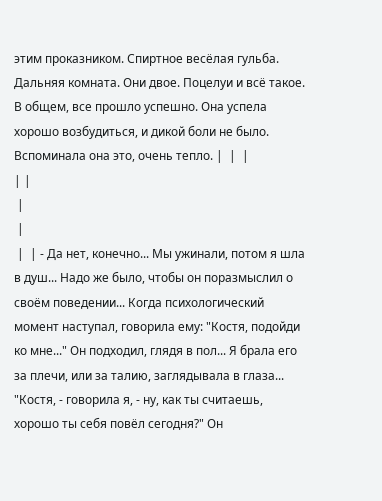этим проказником. Спиртное весёлая гульба. Дальняя комната. Они двое. Поцелуи и всё такое. В общем, все прошло успешно. Она успела хорошо возбудиться, и дикой боли не было. Вспоминала она это, очень тепло. |  |  |
| |
 |
 |
 |  | - Да нет, конечно... Мы ужинали, потом я шла в душ... Надо же было, чтобы он поразмыслил о своём поведении... Когда психологический момент наступал, говорила ему: "Костя, подойди ко мне..." Он подходил, глядя в пол... Я брала его за плечи, или за талию, заглядывала в глаза... "Костя, - говорила я, - ну, как ты считаешь, хорошо ты себя повёл сегодня?" Он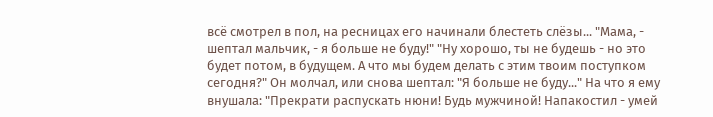всё смотрел в пол, на ресницах его начинали блестеть слёзы... "Мама, - шептал мальчик, - я больше не буду!" "Ну хорошо, ты не будешь - но это будет потом, в будущем. А что мы будем делать с этим твоим поступком сегодня?" Он молчал, или снова шептал: "Я больше не буду..." На что я ему внушала: "Прекрати распускать нюни! Будь мужчиной! Напакостил - умей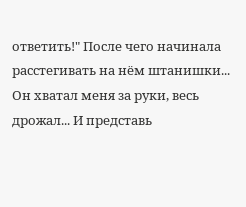ответить!" После чего начинала расстегивать на нём штанишки... Он хватал меня за руки, весь дрожал... И представь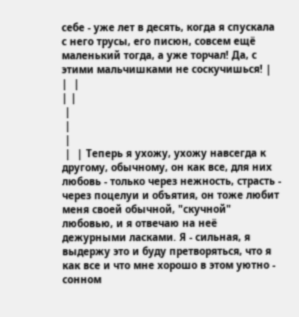себе - уже лет в десять, когда я спускала с него трусы, его писюн, совсем ещё маленький тогда, а уже торчал! Да, с этими мальчишками не соскучишься! |  |  |
| |
 |
 |
 |
 |  | Теперь я ухожу, ухожу навсегда к другому, обычному, он как все, для них любовь - только через нежность, страсть - через поцелуи и объятия, он тоже любит меня своей обычной, "скучной" любовью, и я отвечаю на неё дежурными ласками. Я - сильная, я выдержу это и буду претворяться, что я как все и что мне хорошо в этом уютно - сонном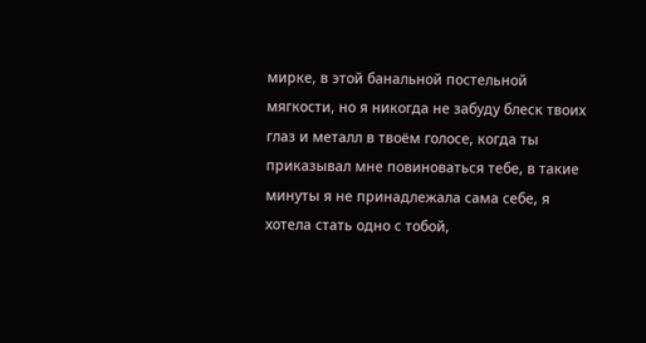мирке, в этой банальной постельной мягкости, но я никогда не забуду блеск твоих глаз и металл в твоём голосе, когда ты приказывал мне повиноваться тебе, в такие минуты я не принадлежала сама себе, я хотела стать одно с тобой,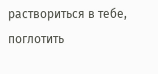раствориться в тебе, поглотить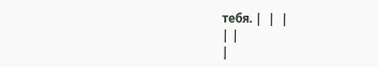тебя. |  |  |
| |
|